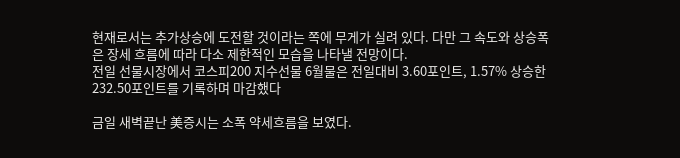현재로서는 추가상승에 도전할 것이라는 쪽에 무게가 실려 있다. 다만 그 속도와 상승폭은 장세 흐름에 따라 다소 제한적인 모습을 나타낼 전망이다.
전일 선물시장에서 코스피200 지수선물 6월물은 전일대비 3.60포인트, 1.57% 상승한 232.50포인트를 기록하며 마감했다

금일 새벽끝난 美증시는 소폭 약세흐름을 보였다.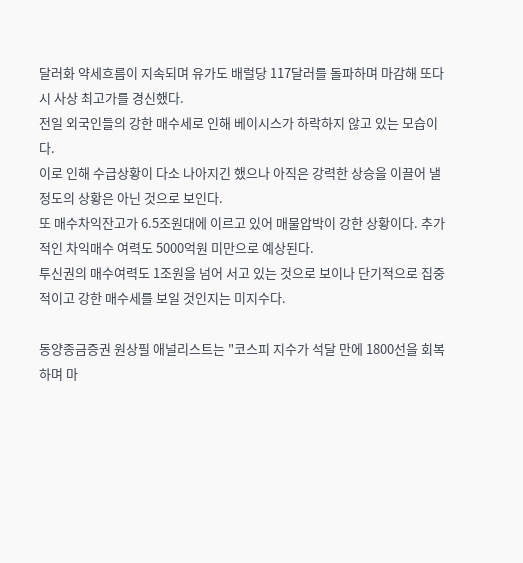달러화 약세흐름이 지속되며 유가도 배럴당 117달러를 돌파하며 마감해 또다시 사상 최고가를 경신했다.
전일 외국인들의 강한 매수세로 인해 베이시스가 하락하지 않고 있는 모습이다.
이로 인해 수급상황이 다소 나아지긴 했으나 아직은 강력한 상승을 이끌어 낼 정도의 상황은 아닌 것으로 보인다.
또 매수차익잔고가 6.5조원대에 이르고 있어 매물압박이 강한 상황이다. 추가적인 차익매수 여력도 5000억원 미만으로 예상된다.
투신권의 매수여력도 1조원을 넘어 서고 있는 것으로 보이나 단기적으로 집중적이고 강한 매수세를 보일 것인지는 미지수다.

동양종금증권 원상필 애널리스트는 "코스피 지수가 석달 만에 1800선을 회복하며 마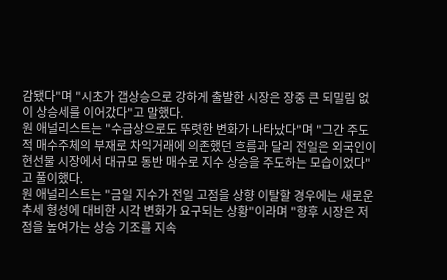감됐다"며 "시초가 갭상승으로 강하게 출발한 시장은 장중 큰 되밀림 없이 상승세를 이어갔다"고 말했다.
원 애널리스트는 "수급상으로도 뚜렷한 변화가 나타났다"며 "그간 주도적 매수주체의 부재로 차익거래에 의존했던 흐름과 달리 전일은 외국인이 현선물 시장에서 대규모 동반 매수로 지수 상승을 주도하는 모습이었다"고 풀이했다.
원 애널리스트는 "금일 지수가 전일 고점을 상향 이탈할 경우에는 새로운 추세 형성에 대비한 시각 변화가 요구되는 상황"이라며 "향후 시장은 저점을 높여가는 상승 기조를 지속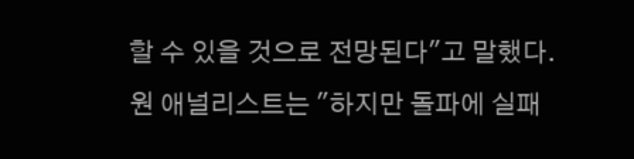할 수 있을 것으로 전망된다"고 말했다.
원 애널리스트는 "하지만 돌파에 실패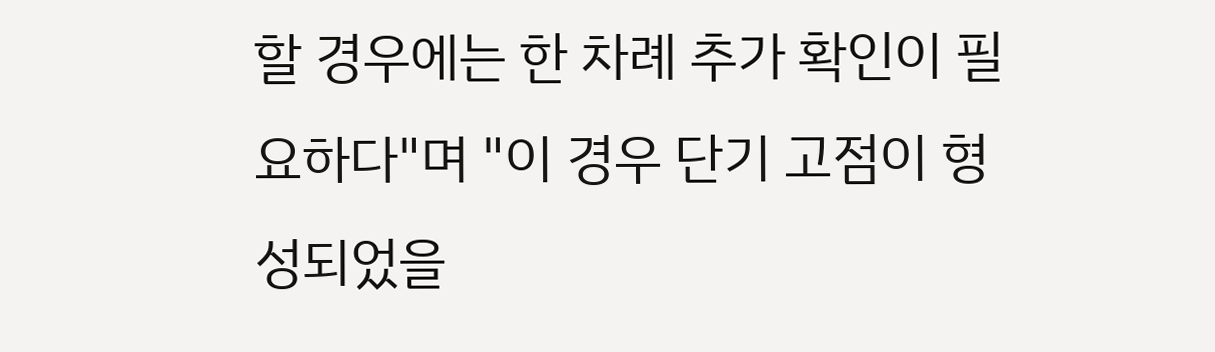할 경우에는 한 차례 추가 확인이 필요하다"며 "이 경우 단기 고점이 형성되었을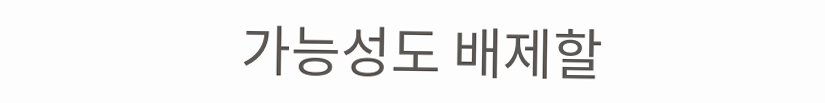가능성도 배제할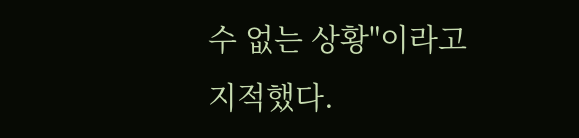수 없는 상황"이라고 지적했다.